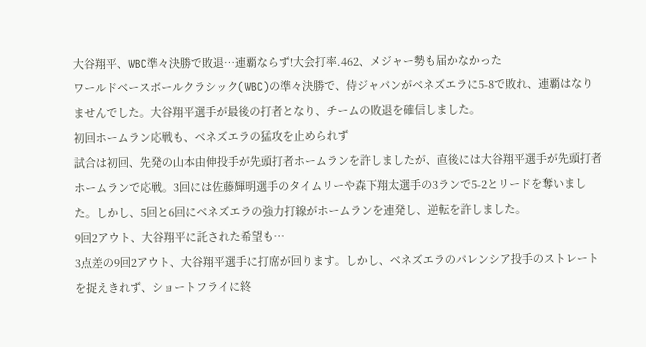大谷翔平、WBC準々決勝で敗退…連覇ならず!大会打率.462、メジャー勢も届かなかった
ワールドベースボールクラシック(WBC)の準々決勝で、侍ジャパンがベネズエラに5-8で敗れ、連覇はなりませんでした。大谷翔平選手が最後の打者となり、チームの敗退を確信しました。
初回ホームラン応戦も、ベネズエラの猛攻を止められず
試合は初回、先発の山本由伸投手が先頭打者ホームランを許しましたが、直後には大谷翔平選手が先頭打者ホームランで応戦。3回には佐藤輝明選手のタイムリーや森下翔太選手の3ランで5-2とリードを奪いました。しかし、5回と6回にベネズエラの強力打線がホームランを連発し、逆転を許しました。
9回2アウト、大谷翔平に託された希望も…
3点差の9回2アウト、大谷翔平選手に打席が回ります。しかし、ベネズエラのパレンシア投手のストレートを捉えきれず、ショートフライに終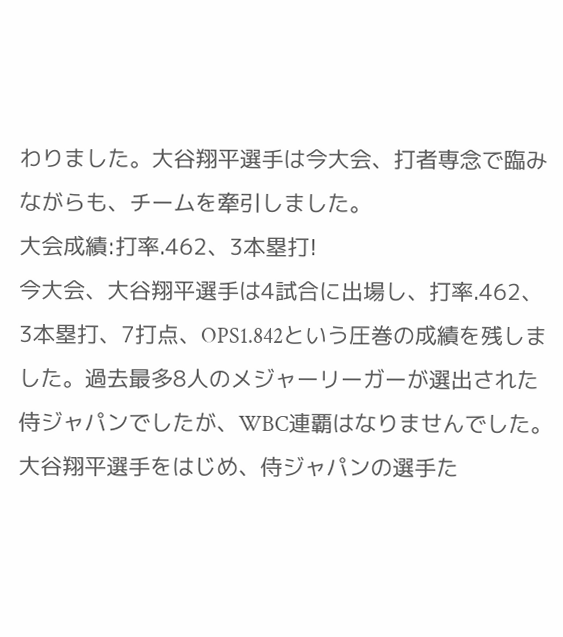わりました。大谷翔平選手は今大会、打者専念で臨みながらも、チームを牽引しました。
大会成績:打率.462、3本塁打!
今大会、大谷翔平選手は4試合に出場し、打率.462、3本塁打、7打点、OPS1.842という圧巻の成績を残しました。過去最多8人のメジャーリーガーが選出された侍ジャパンでしたが、WBC連覇はなりませんでした。
大谷翔平選手をはじめ、侍ジャパンの選手た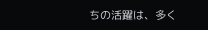ちの活躍は、多く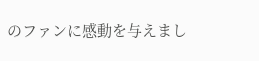のファンに感動を与えまし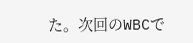た。次回のWBCで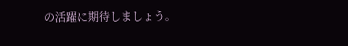の活躍に期待しましょう。